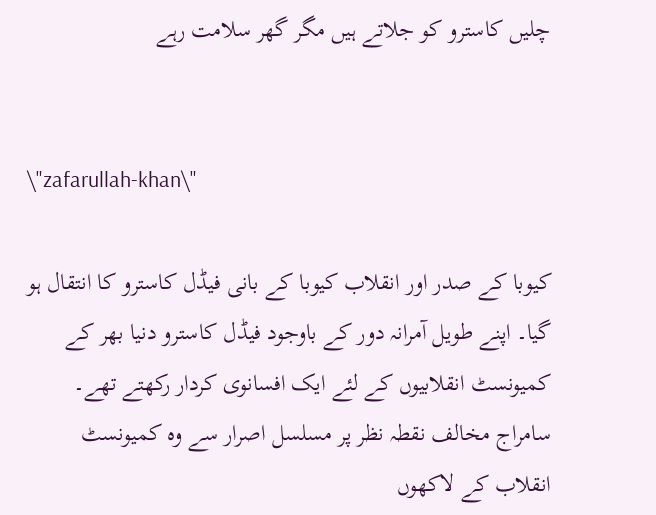چلیں کاسترو کو جلاتے ہیں مگر گھر سلامت رہے


\"zafarullah-khan\"

کیوبا کے صدر اور انقلاب کیوبا کے بانی فیڈل کاسترو کا انتقال ہو گیا۔ اپنے طویل آمرانہ دور کے باوجود فیڈل کاسترو دنیا بھر کے کمیونسٹ انقلابیوں کے لئے ایک افسانوی کردار رکھتے تھے۔ سامراج مخالف نقطہ نظر پر مسلسل اصرار سے وہ کمیونسٹ انقلاب کے لاکھوں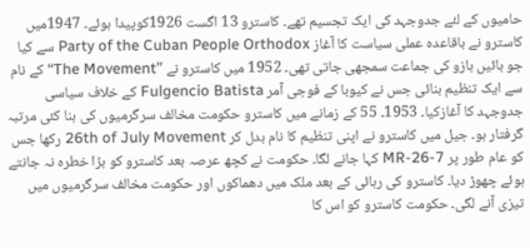حامیوں کے لئے جدوجہد کی ایک تجسیم تھے۔ کاسترو 13 اگست 1926کوپیدا ہوئے۔ 1947میں کاسترو نے باقاعدہ عملی سیاست کا آغاز Party of the Cuban People Orthodox سے کیا جو بائیں بازو کی جماعت سمجھی جاتی تھی۔ 1952 میں کاسترو نے ’’The Movement‘‘ کے نام سے ایک تنظیم بنائی جس نے کیوبا کے فوجی آمر Fulgencio Batista کے خلاف سیاسی جدوجہد کا آغازکیا۔ 1953۔ 55 کے زمانے میں کاسترو حکومت مخالف سرگرمیوں کی بنا کئی مرتبہ گرفتار ہو۔ جیل میں کاسترو نے اپنی تنظیم کا نام بدل کر 26th of July Movement رکھا جس کو عام طور پر MR-26-7 کہا جانے لگا۔ حکومت نے کچھ عرصہ بعد کاسترو کو بڑا خطرہ نہ جانتے ہوئے چھوڑ دیا۔ کاسترو کی رہائی کے بعد ملک میں دھماکوں اور حکومت مخالف سرگرمیوں میں تیزی آنے لگی۔ حکومت کاسترو کو اس کا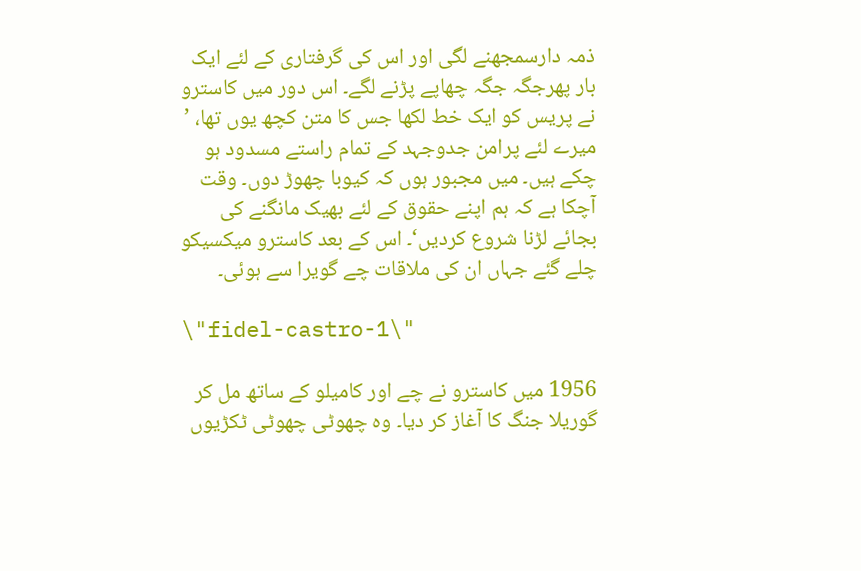ذمہ دارسمجھنے لگی اور اس کی گرفتاری کے لئے ایک بار پھرجگہ جگہ چھاپے پڑنے لگے۔ اس دور میں کاسترو نے پریس کو ایک خط لکھا جس کا متن کچھ یوں تھا، ’ میرے لئے پرامن جدوجہد کے تمام راستے مسدود ہو چکے ہیں۔ میں مجبور ہوں کہ کیوبا چھوڑ دوں۔ وقت آچکا ہے کہ ہم اپنے حقوق کے لئے بھیک مانگنے کی بجائے لڑنا شروع کردیں‘۔ اس کے بعد کاسترو میکسیکو چلے گئے جہاں ان کی ملاقات چے گویرا سے ہوئی۔

\"fidel-castro-1\"

1956 میں کاسترو نے چے اور کامیلو کے ساتھ مل کر گوریلا جنگ کا آغاز کر دیا۔ وہ چھوٹی چھوٹی ٹکڑیوں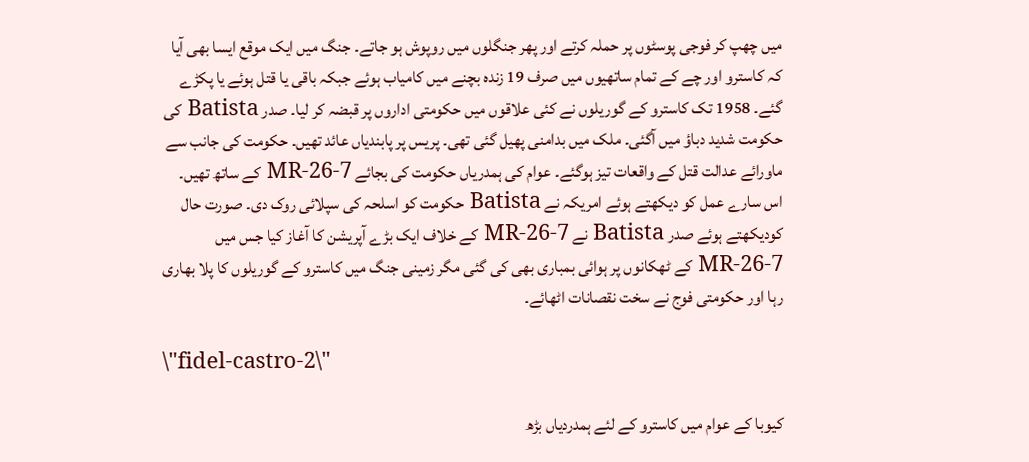میں چھپ کر فوجی پوسٹوں پر حملہ کرتے اور پھر جنگلوں میں روپوش ہو جاتے۔ جنگ میں ایک موقع ایسا بھی آیا کہ کاسترو اور چے کے تمام ساتھیوں میں صرف 19 زندہ بچنے میں کامیاب ہوئے جبکہ باقی یا قتل ہوئے یا پکڑے گئے۔ 1958 تک کاسترو کے گوریلوں نے کئی علاقوں میں حکومتی اداروں پر قبضہ کر لیا۔ صدر Batista کی حکومت شدید دباؤ میں آگئی۔ ملک میں بدامنی پھیل گئی تھی۔ پریس پر پابندیاں عائد تھیں۔ حکومت کی جانب سے ماورائے عدالت قتل کے واقعات تیز ہوگئے۔ عوام کی ہمدریاں حکومت کی بجائے MR-26-7 کے ساتھ تھیں۔ اس سارے عمل کو دیکھتے ہوئے امریکہ نے Batista حکومت کو اسلحہ کی سپلائی روک دی۔ صورت حال کودیکھتے ہوئے صدر Batista نے MR-26-7 کے خلاف ایک بڑے آپریشن کا آغاز کیا جس میں MR-26-7 کے ٹھکانوں پر ہوائی بمباری بھی کی گئی مگر زمینی جنگ میں کاسترو کے گوریلوں کا پلا بھاری رہا اور حکومتی فوج نے سخت نقصانات اٹھائے۔

\"fidel-castro-2\"

کیوبا کے عوام میں کاسترو کے لئے ہمدردیاں بڑھ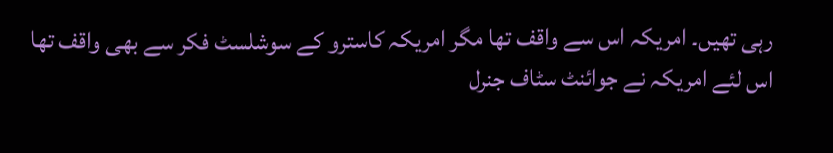رہی تھیں۔ امریکہ اس سے واقف تھا مگر امریکہ کاسترو کے سوشلسٹ فکر سے بھی واقف تھا اس لئے امریکہ نے جوائنٹ سٹاف جنرل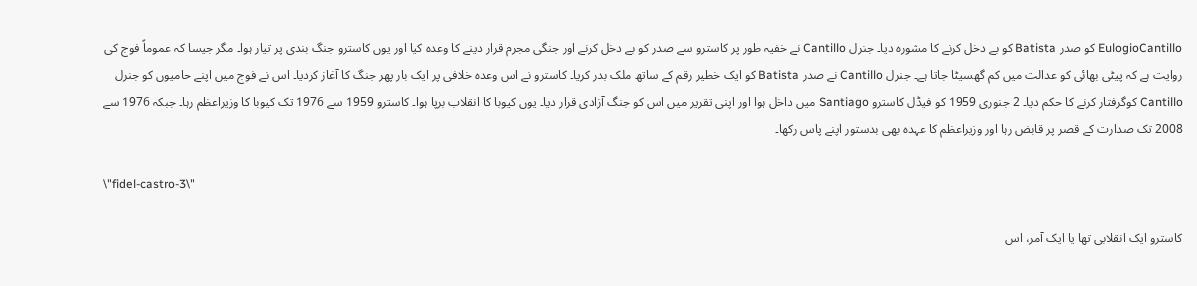EulogioCantillo کو صدر Batista کو بے دخل کرنے کا مشورہ دیا۔ جنرل Cantillo نے خفیہ طور پر کاسترو سے صدر کو بے دخل کرنے اور جنگی مجرم قرار دینے کا وعدہ کیا اور یوں کاسترو جنگ بندی پر تیار ہوا۔ مگر جیسا کہ عموماً فوج کی روایت ہے کہ پیٹی بھائی کو عدالت میں کم گھسیٹا جاتا ہے۔ جنرل Cantillo نے صدر Batista کو ایک خطیر رقم کے ساتھ ملک بدر کریا۔ کاسترو نے اس وعدہ خلافی پر ایک بار پھر جنگ کا آغاز کردیا۔ اس نے فوج میں اپنے حامیوں کو جنرل Cantillo کوگرفتار کرنے کا حکم دیا۔ 2 جنوری 1959 کو فیڈل کاسترو Santiago میں داخل ہوا اور اپنی تقریر میں اس کو جنگ آزادی قرار دیا۔ یوں کیوبا کا انقلاب برپا ہوا۔ کاسترو 1959 سے 1976 تک کیوبا کا وزیراعظم رہا۔ جبکہ 1976 سے 2008 تک صدارت کے قصر پر قابض رہا اور وزیراعظم کا عہدہ بھی بدستور اپنے پاس رکھا۔

\"fidel-castro-3\"

کاسترو ایک انقلابی تھا یا ایک آمر، اس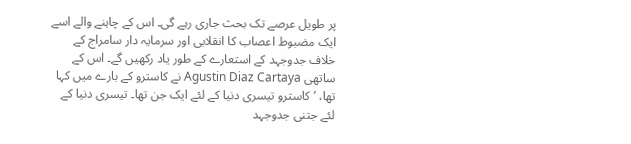پر طویل عرصے تک بحث جاری رہے گی۔ اس کے چاہنے والے اسے ایک مضبوط اعصاب کا انقلابی اور سرمایہ دار سامراج کے خلاف جدوجہد کے استعارے کے طور یاد رکھیں گے۔ اس کے ساتھی Agustin Diaz Cartaya نے کاسترو کے بارے میں کہا تھا، ’ کاسترو تیسری دنیا کے لئے ایک جن تھا۔ تیسری دنیا کے لئے جتنی جدوجہد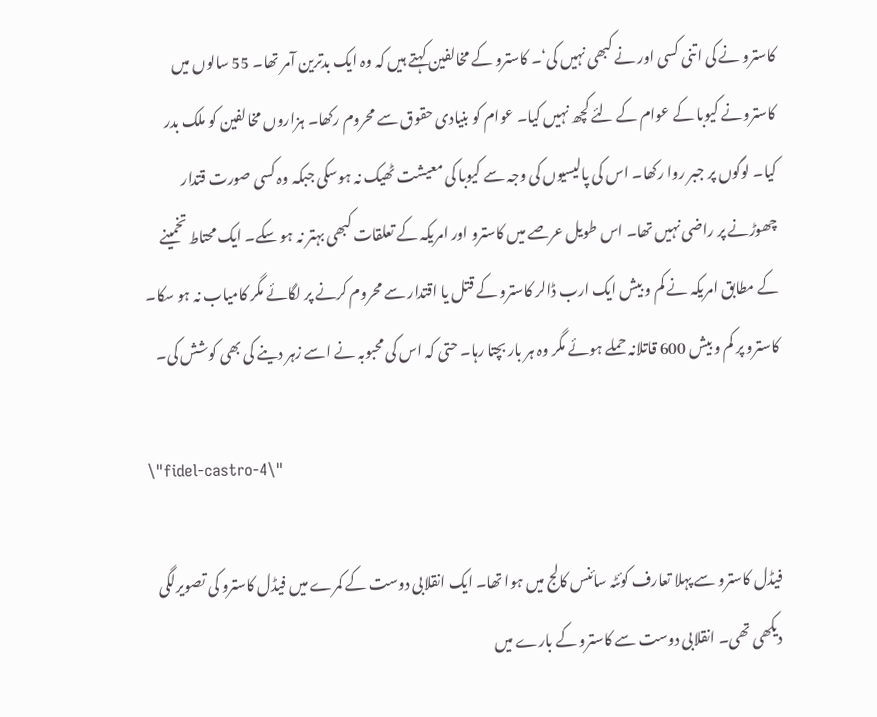کاسترو نے کی اتنی کسی اور نے کبھی نہیں کی‘۔ کاسترو کے مخالفین کہتے ہیں کہ وہ ایک بدترین آمر تھا۔ 55 سالوں میں کاسترونے کیوبا کے عوام کے لئے کچھ نہیں کیا۔ عوام کو بنیادی حقوق سے محروم رکھا۔ ہزاروں مخالفین کو ملک بدر کیا۔ لوگوں پر جبر روا رکھا۔ اس کی پالیسیوں کی وجہ سے کیوبا کی معیشت ٹھیک نہ ہوسکی جبکہ وہ کسی صورت قتدار چھوڑنے پر راضی نہیں تھا۔ اس طویل عرصے میں کاسترو اور امریکہ کے تعلقات کبھی بہتر نہ ہو سکے۔ ایک محتاط تخمینے کے مطابق امریکہ نے کم و بیش ایک ارب ڈالر کاسترو کے قتل یا اقتدار سے محروم کرنے پر لگائے مگر کامیاب نہ ہو سکا۔ کاسترو پر کم و بیش 600 قاتلانہ حملے ہوئے مگر وہ ہر بار بچتا رہا۔ حتی کہ اس کی محبوبہ نے اسے زہر دینے کی بھی کوشش کی۔

\"fidel-castro-4\"

فیڈل کاسترو سے پہلا تعارف کوئٹہ سائنس کالج میں ہوا تھا۔ ایک انقلابی دوست کے کمرے میں فیڈل کاسترو کی تصویرلگی دیکھی تھی۔ انقلابی دوست سے کاسترو کے بارے میں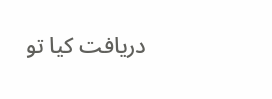دریافت کیا تو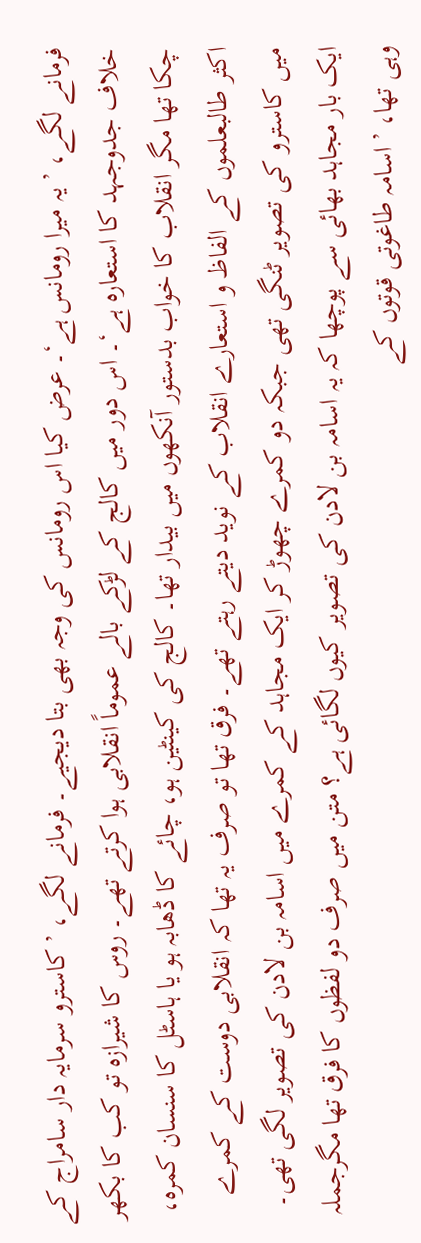فرمانے لگے، ’ یہ میرا رومانس ہے‘۔ عرض کیا اس رومانس کی وجہ بھی بتا دیجیے۔ فرمانے لگے، ’ کاسترو سرمایہ دار سامراج کے خلاف جدوجہد کا استعارہ ہے‘۔ اس دور میں کالج کے لڑکے بالے عموماً انقلابی ہوا کرتے تھے۔ روس کا شیرازہ تو کب کا بکھر چکا تھا مگر انقلاب کا خواب بدستور آنکھوں میں بیدار تھا۔ کالج کی کینٹین ہو، چائے کا ڈھابہ ہو یا ہاسٹل کا سنسان کمرہ، اکثر طالبعلموں کے الفاظ و استعارے انقلاب کے نوید دیتے رہتے تھے۔ فرق تھا تو صرف یہ تھا کہ انقلابی دوست کے کمرے میں کاسترو کی تصویر ٹنگی تھی جبکہ دو کمرے چھوڑ کر ایک مجاہد کے کمرے میں اسامہ بن لادن کی تصویر لگی تھی۔ ایک بار مجاہد بھائی سے پوچھا کہ یہ اسامہ بن لادن کی تصویر کیوں لگائی ہے؟ متن میں صرف دو لفظوں کا فرق تھا مگرجملہ وہی تھا، ’ اسامہ طاغوتی قوتوں کے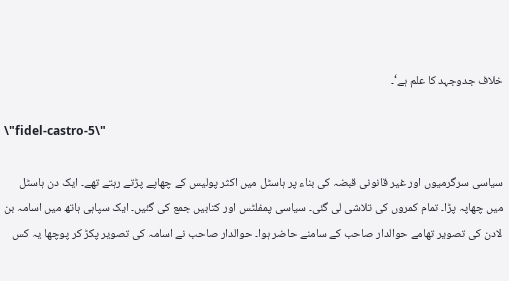خلاف جدوجہد کا علم ہے‘۔

\"fidel-castro-5\"

سیاسی سرگرمیوں اور غیر قانونی قبضہ کی بناء پر ہاسٹل میں اکثر پولیس کے چھاپے پڑتے رہتے تھے۔ ایک دن ہاسٹل میں چھاپہ پڑا۔ تمام کمروں کی تلاشی لی گئی۔ سیاسی پمفلٹس اور کتابیں جمع کی گئیں۔ ایک سپاہی ہاتھ میں اسامہ بن لادن کی تصویر تھامے حوالدار صاحب کے سامنے حاضر ہوا۔ حوالدار صاحب نے اسامہ کی تصویر پکڑ کر پوچھا یہ کس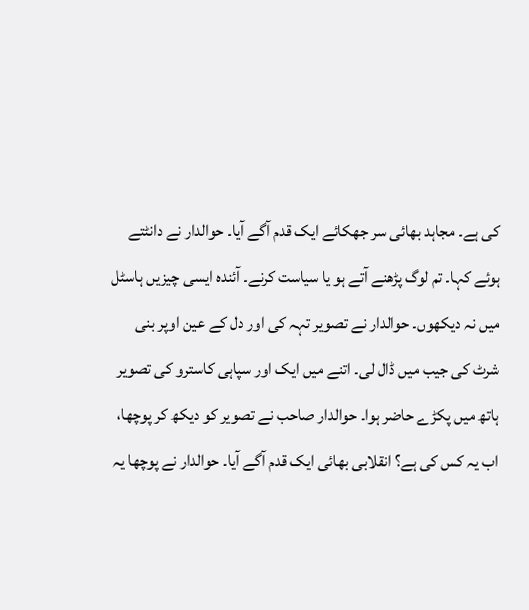کی ہے۔ مجاہد بھائی سر جھکائے ایک قدم آگے آیا۔ حوالدار نے دانٹتے ہوئے کہا۔ تم لوگ پڑھنے آتے ہو یا سیاست کرنے۔ آئندہ ایسی چیزیں ہاسٹل میں نہ دیکھوں۔ حوالدار نے تصویر تہہ کی اور دل کے عین اوپر بنی شرٹ کی جیب میں ڈال لی۔ اتنے میں ایک اور سپاہی کاسترو کی تصویر ہاتھ میں پکڑے حاضر ہوا۔ حوالدار صاحب نے تصویر کو دیکھ کر پوچھا، اب یہ کس کی ہے؟ انقلابی بھائی ایک قدم آگے آیا۔ حوالدار نے پوچھا یہ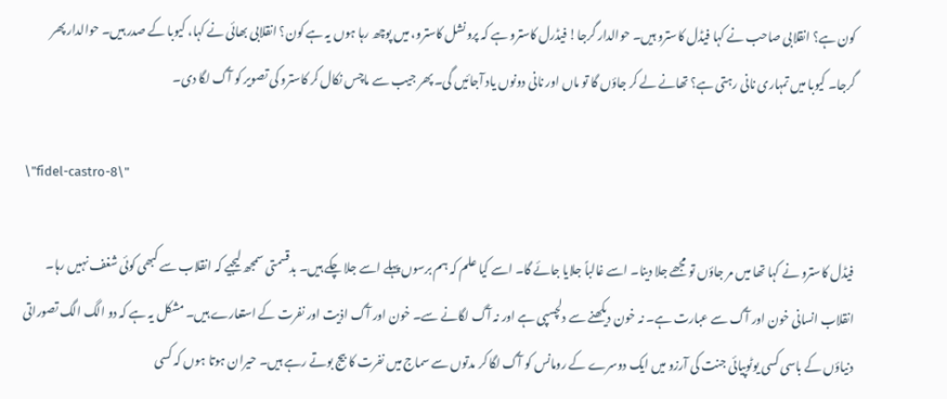کون ہے؟ انقلابی صاحب نے کہا فیڈل کاسترو ہیں۔ حوالدار گرجا! فیڈرل کاسترو ہے کہ پرونشل کاسترو، میں پوچھ رہا ہوں یہ ہے کون؟ انقلابی بھائی نے کہا، کیوبا کے صدر ہیں۔ حوالدار پھر گرجا۔ کیوبا میں تمہاری نانی رہتی ہے؟ تھانے لے کر جاؤں گا تو ماں اور نانی دونوں یاد آجائیں گی۔ پھر جیب سے ماچس نکال کر کاسترو کی تصویر کو آگ لگا دی۔

\"fidel-castro-8\"

فیڈل کاسترو نے کہا تھا میں مر جاؤں تو مجھے جلا دینا۔ اسے غالباً جلایا جائے گا۔ اسے کیا علم کہ ہم برسوں پہلے اسے جلا چکے ہیں۔ بدقسمتی سمجھ لیجیے کہ انقلاب سے کبھی کوئی شغف نہیں رہا۔ انقلاب انسانی خون اور آگ سے عبارت ہے۔ نہ خون دیکھنے سے دلچسپی ہے اور نہ آگ لگانے سے۔ خون اور آگ اذیت اور نفرت کے استعارے ہیں۔ مشکل یہ ہے کہ دو الگ الگ تصوراتی دنیاؤں کے باسی کسی یوٹوپیائی جنت کی آرزو میں ایک دوسرے کے رومانس کو آگ لگا کر مدتوں سے سماج میں نفرت کا بیج بوتے رہے ہیں۔ حیران ہوتا ہوں کہ کسی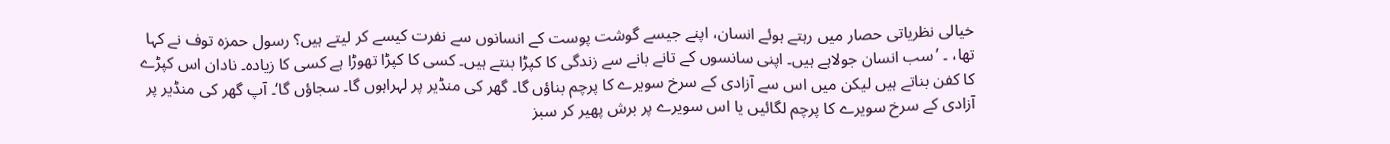خیالی نظریاتی حصار میں رہتے ہوئے انسان، اپنے جیسے گوشت پوست کے انسانوں سے نفرت کیسے کر لیتے ہیں؟ رسول حمزہ توف نے کہا تھا، ۔ ’سب انسان جولاہے ہیں۔ اپنی سانسوں کے تانے بانے سے زندگی کا کپڑا بنتے ہیں۔ کسی کا کپڑا تھوڑا ہے کسی کا زیادہ۔ نادان اس کپڑے کا کفن بناتے ہیں لیکن میں اس سے آزادی کے سرخ سویرے کا پرچم بناؤں گا۔ گھر کی منڈیر پر لہراہوں گا۔ سجاؤں گا‘۔ آپ گھر کی منڈیر پر آزادی کے سرخ سویرے کا پرچم لگائیں یا اس سویرے پر برش پھیر کر سبز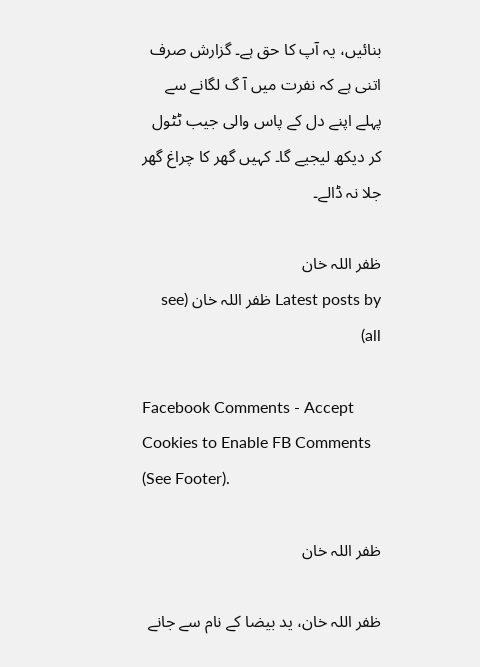بنائیں، یہ آپ کا حق ہے۔ گزارش صرف اتنی ہے کہ نفرت میں آ گ لگانے سے پہلے اپنے دل کے پاس والی جیب ٹٹول کر دیکھ لیجیے گا۔ کہیں گھر کا چراغ گھر جلا نہ ڈالے۔

ظفر اللہ خان
Latest posts by ظفر اللہ خان (see all)

Facebook Comments - Accept Cookies to Enable FB Comments (See Footer).

ظفر اللہ خان

ظفر اللہ خان، ید بیضا کے نام سے جانے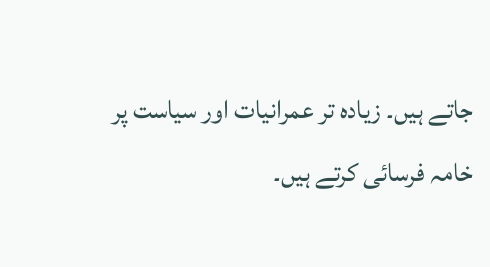جاتے ہیں۔ زیادہ تر عمرانیات اور سیاست پر خامہ فرسائی کرتے ہیں۔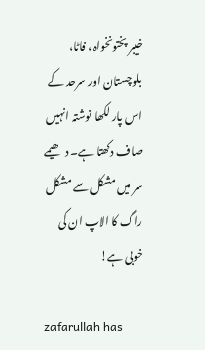خیبر پختونخواہ، فاٹا، بلوچستان اور سرحد کے اس پار لکھا نوشتہ انہیں صاف دکھتا ہے۔ دھیمے سر میں مشکل سے مشکل راگ کا الاپ ان کی خوبی ہے!

zafarullah has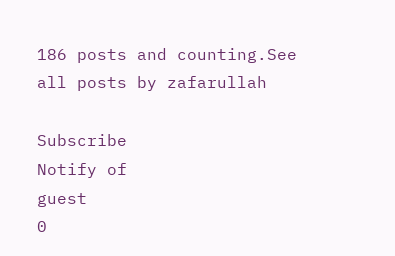186 posts and counting.See all posts by zafarullah

Subscribe
Notify of
guest
0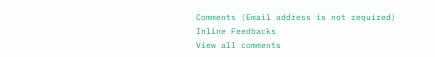Comments (Email address is not required)
Inline Feedbacks
View all comments